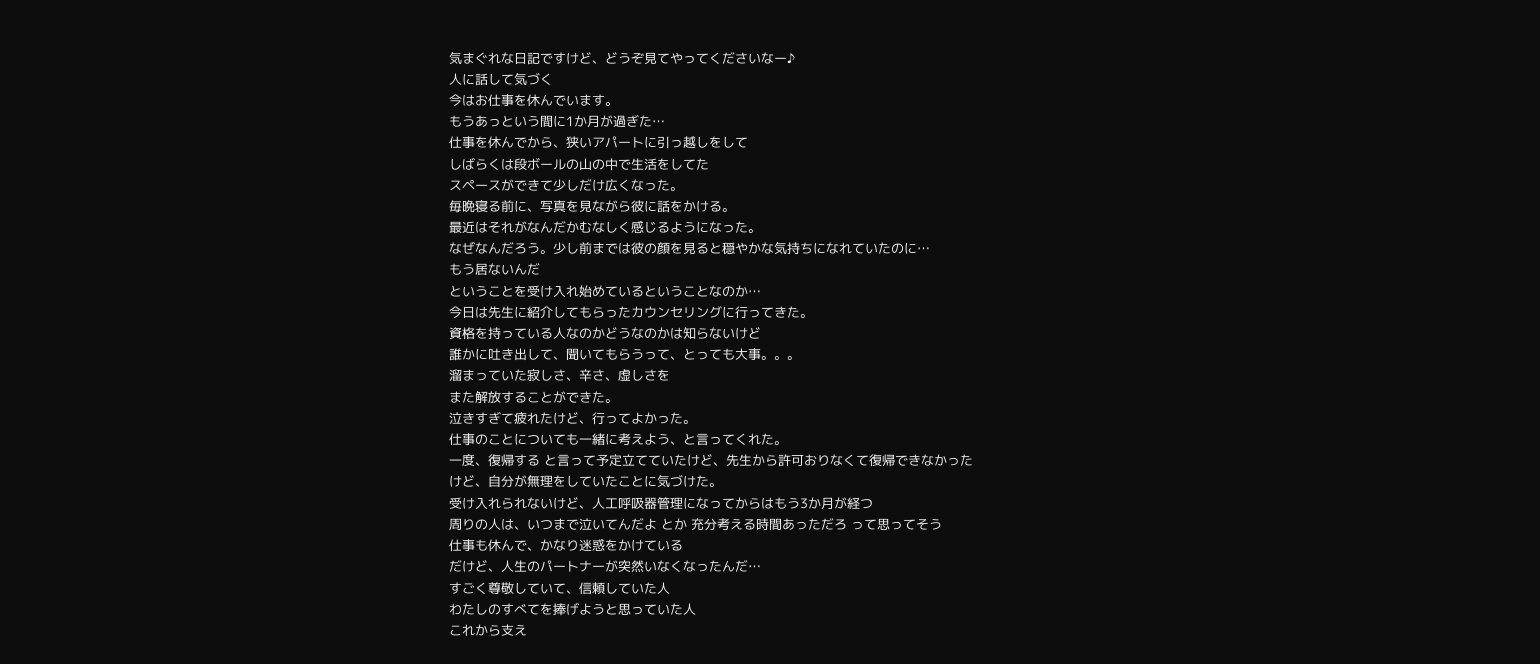気まぐれな日記ですけど、どうぞ見てやってくださいなー♪
人に話して気づく
今はお仕事を休んでいます。
もうあっという間に1か月が過ぎた…
仕事を休んでから、狭いアパートに引っ越しをして
しばらくは段ボールの山の中で生活をしてた
スペースができて少しだけ広くなった。
毎晩寝る前に、写真を見ながら彼に話をかける。
最近はそれがなんだかむなしく感じるようになった。
なぜなんだろう。少し前までは彼の顔を見ると穏やかな気持ちになれていたのに…
もう居ないんだ
ということを受け入れ始めているということなのか…
今日は先生に紹介してもらったカウンセリングに行ってきた。
資格を持っている人なのかどうなのかは知らないけど
誰かに吐き出して、聞いてもらうって、とっても大事。。。
溜まっていた寂しさ、辛さ、虚しさを
また解放することができた。
泣きすぎて疲れたけど、行ってよかった。
仕事のことについても一緒に考えよう、と言ってくれた。
一度、復帰する と言って予定立てていたけど、先生から許可おりなくて復帰できなかった
けど、自分が無理をしていたことに気づけた。
受け入れられないけど、人工呼吸器管理になってからはもう3か月が経つ
周りの人は、いつまで泣いてんだよ とか 充分考える時間あっただろ って思ってそう
仕事も休んで、かなり迷惑をかけている
だけど、人生のパートナーが突然いなくなったんだ…
すごく尊敬していて、信頼していた人
わたしのすべてを捧げようと思っていた人
これから支え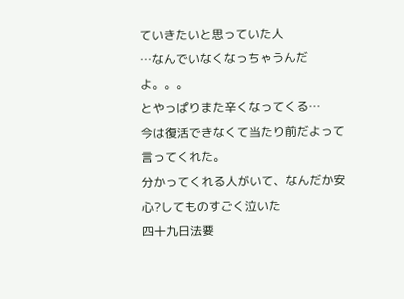ていきたいと思っていた人
…なんでいなくなっちゃうんだよ。。。
とやっぱりまた辛くなってくる…
今は復活できなくて当たり前だよって言ってくれた。
分かってくれる人がいて、なんだか安心?してものすごく泣いた
四十九日法要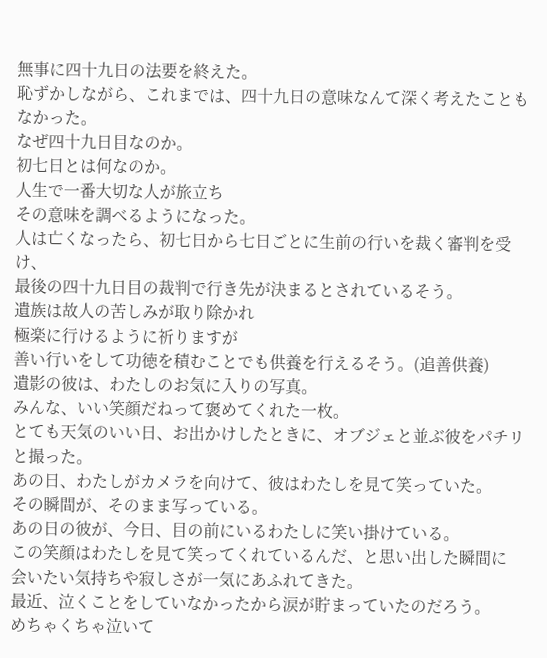無事に四十九日の法要を終えた。
恥ずかしながら、これまでは、四十九日の意味なんて深く考えたこともなかった。
なぜ四十九日目なのか。
初七日とは何なのか。
人生で一番大切な人が旅立ち
その意味を調べるようになった。
人は亡くなったら、初七日から七日ごとに生前の行いを裁く審判を受け、
最後の四十九日目の裁判で行き先が決まるとされているそう。
遺族は故人の苦しみが取り除かれ
極楽に行けるように祈りますが
善い行いをして功徳を積むことでも供養を行えるそう。(追善供養)
遺影の彼は、わたしのお気に入りの写真。
みんな、いい笑顔だねって褒めてくれた一枚。
とても天気のいい日、お出かけしたときに、オブジェと並ぶ彼をパチリと撮った。
あの日、わたしがカメラを向けて、彼はわたしを見て笑っていた。
その瞬間が、そのまま写っている。
あの日の彼が、今日、目の前にいるわたしに笑い掛けている。
この笑顔はわたしを見て笑ってくれているんだ、と思い出した瞬間に
会いたい気持ちや寂しさが一気にあふれてきた。
最近、泣くことをしていなかったから涙が貯まっていたのだろう。
めちゃくちゃ泣いて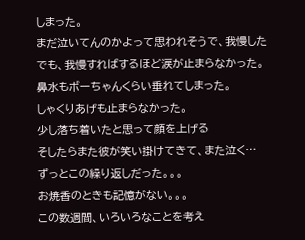しまった。
まだ泣いてんのかよって思われそうで、我慢した
でも、我慢すればするほど涙が止まらなかった。
鼻水もボーちゃんくらい垂れてしまった。
しゃくりあげも止まらなかった。
少し落ち着いたと思って顔を上げる
そしたらまた彼が笑い掛けてきて、また泣く…
ずっとこの繰り返しだった。。。
お焼香のときも記憶がない。。。
この数週間、いろいろなことを考え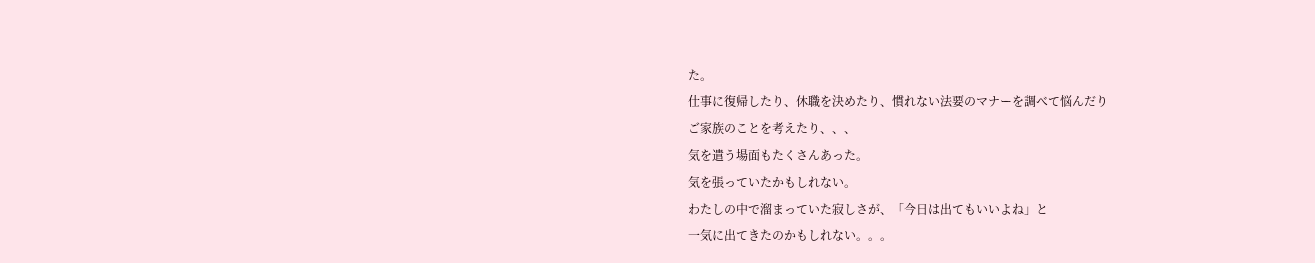た。
仕事に復帰したり、休職を決めたり、慣れない法要のマナーを調べて悩んだり
ご家族のことを考えたり、、、
気を遣う場面もたくさんあった。
気を張っていたかもしれない。
わたしの中で溜まっていた寂しさが、「今日は出てもいいよね」と
一気に出てきたのかもしれない。。。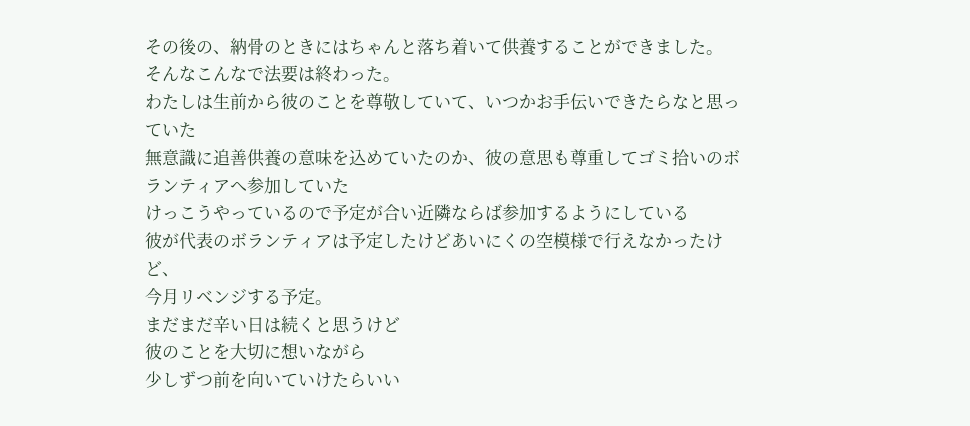その後の、納骨のときにはちゃんと落ち着いて供養することができました。
そんなこんなで法要は終わった。
わたしは生前から彼のことを尊敬していて、いつかお手伝いできたらなと思っていた
無意識に追善供養の意味を込めていたのか、彼の意思も尊重してゴミ拾いのボランティアへ参加していた
けっこうやっているので予定が合い近隣ならば参加するようにしている
彼が代表のボランティアは予定したけどあいにくの空模様で行えなかったけど、
今月リベンジする予定。
まだまだ辛い日は続くと思うけど
彼のことを大切に想いながら
少しずつ前を向いていけたらいい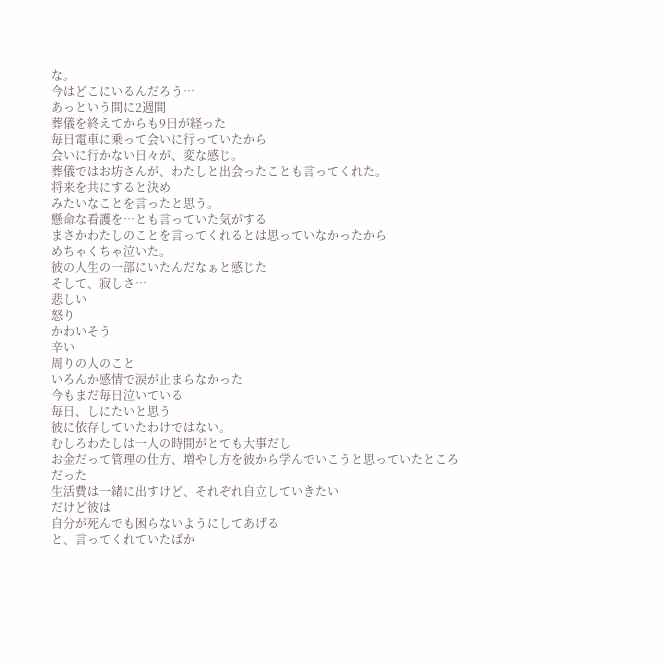な。
今はどこにいるんだろう…
あっという間に2週間
葬儀を終えてからも9日が経った
毎日電車に乗って会いに行っていたから
会いに行かない日々が、変な感じ。
葬儀ではお坊さんが、わたしと出会ったことも言ってくれた。
将来を共にすると決め
みたいなことを言ったと思う。
懸命な看護を…とも言っていた気がする
まさかわたしのことを言ってくれるとは思っていなかったから
めちゃくちゃ泣いた。
彼の人生の一部にいたんだなぁと感じた
そして、寂しさ…
悲しい
怒り
かわいそう
辛い
周りの人のこと
いろんか感情で涙が止まらなかった
今もまだ毎日泣いている
毎日、しにたいと思う
彼に依存していたわけではない。
むしろわたしは一人の時間がとても大事だし
お金だって管理の仕方、増やし方を彼から学んでいこうと思っていたところだった
生活費は一緒に出すけど、それぞれ自立していきたい
だけど彼は
自分が死んでも困らないようにしてあげる
と、言ってくれていたばか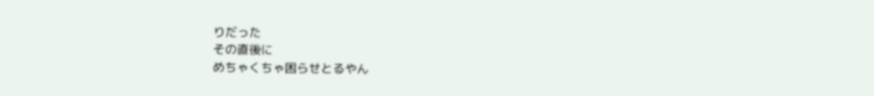りだった
その直後に
めちゃくちゃ困らせとるやん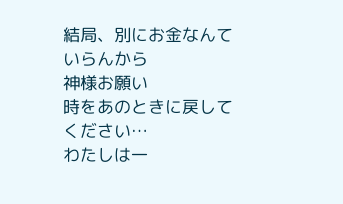結局、別にお金なんていらんから
神様お願い
時をあのときに戻してください…
わたしは一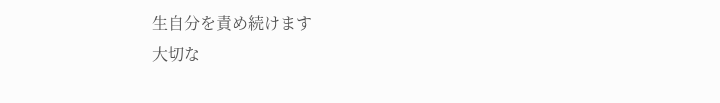生自分を責め続けます
大切な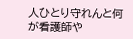人ひとり守れんと何が看護師や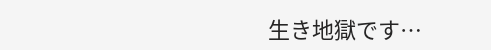生き地獄です…